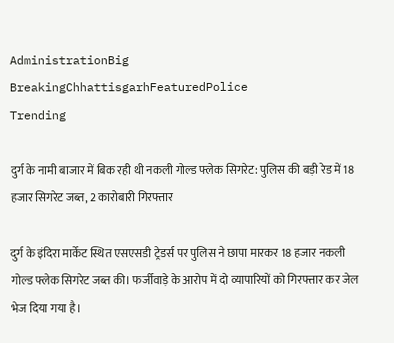AdministrationBig BreakingChhattisgarhFeaturedPolice
Trending

दुर्ग के नामी बाजार में बिक रही थी नकली गोल्ड फ्लेक सिगरेट: पुलिस की बड़ी रेड में 18 हजार सिगरेट जब्त, 2 कारोबारी गिरफ्तार

दुर्ग के इंदिरा मार्केट स्थित एसएसडी ट्रेडर्स पर पुलिस ने छापा मारकर 18 हजार नकली गोल्ड फ्लेक सिगरेट जब्त की। फर्जीवाड़े के आरोप में दो व्यापारियों को गिरफ्तार कर जेल भेज दिया गया है।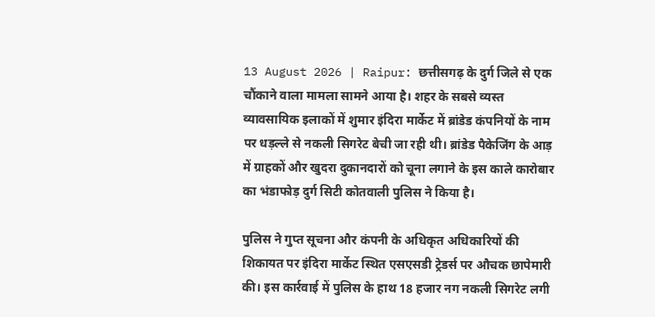13 August 2026 | Raipur: छत्तीसगढ़ के दुर्ग जिले से एक चौंकाने वाला मामला सामने आया है। शहर के सबसे व्यस्त व्यावसायिक इलाकों में शुमार इंदिरा मार्केट में ब्रांडेड कंपनियों के नाम पर धड़ल्ले से नकली सिगरेट बेची जा रही थी। ब्रांडेड पैकेजिंग के आड़ में ग्राहकों और खुदरा दुकानदारों को चूना लगाने के इस काले कारोबार का भंडाफोड़ दुर्ग सिटी कोतवाली पुलिस ने किया है।

पुलिस ने गुप्त सूचना और कंपनी के अधिकृत अधिकारियों की शिकायत पर इंदिरा मार्केट स्थित एसएसडी ट्रेडर्स पर औचक छापेमारी की। इस कार्रवाई में पुलिस के हाथ 18 हजार नग नकली सिगरेट लगी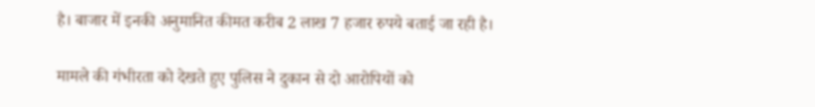है। बाजार में इनकी अनुमानित कीमत करीब 2 लाख 7 हजार रुपये बताई जा रही है।

मामले की गंभीरता को देखते हुए पुलिस ने दुकान से दो आरोपियों को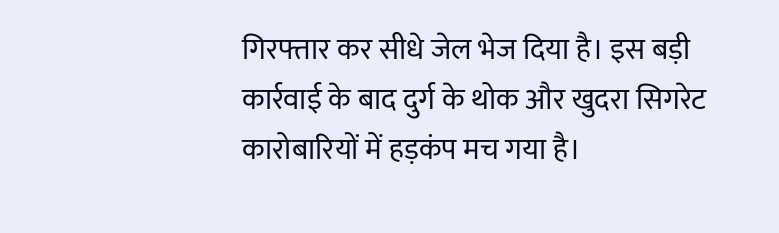गिरफ्तार कर सीधे जेल भेज दिया है। इस बड़ी कार्रवाई के बाद दुर्ग के थोक और खुदरा सिगरेट कारोबारियों में हड़कंप मच गया है।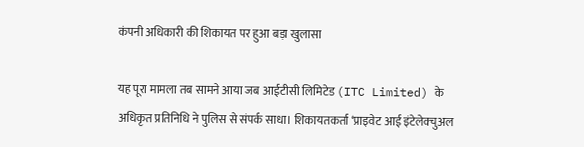कंपनी अधिकारी की शिकायत पर हुआ बड़ा खुलासा

यह पूरा मामला तब सामने आया जब आईटीसी लिमिटेड (ITC Limited) के अधिकृत प्रतिनिधि ने पुलिस से संपर्क साधा। शिकायतकर्ता ‘प्राइवेट आई इंटेलेक्चुअल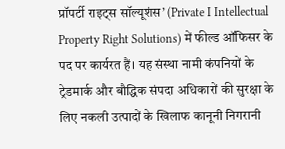प्रॉपर्टी राइट्स सॉल्यूशंस’ (Private I Intellectual Property Right Solutions) में फील्ड ऑफिसर के पद पर कार्यरत हैं। यह संस्था नामी कंपनियों के ट्रेडमार्क और बौद्धिक संपदा अधिकारों की सुरक्षा के लिए नकली उत्पादों के खिलाफ कानूनी निगरानी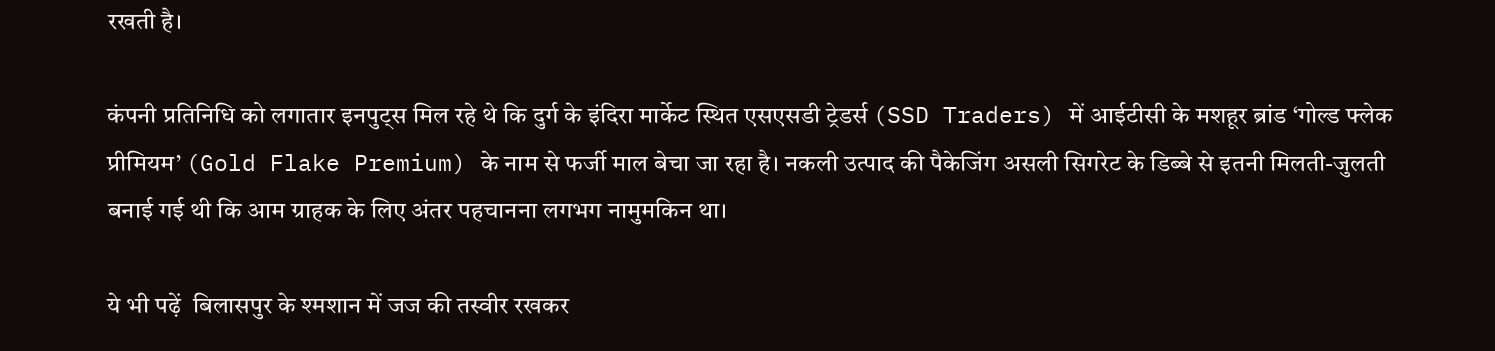रखती है।

कंपनी प्रतिनिधि को लगातार इनपुट्स मिल रहे थे कि दुर्ग के इंदिरा मार्केट स्थित एसएसडी ट्रेडर्स (SSD Traders) में आईटीसी के मशहूर ब्रांड ‘गोल्ड फ्लेक प्रीमियम’ (Gold Flake Premium) के नाम से फर्जी माल बेचा जा रहा है। नकली उत्पाद की पैकेजिंग असली सिगरेट के डिब्बे से इतनी मिलती-जुलती बनाई गई थी कि आम ग्राहक के लिए अंतर पहचानना लगभग नामुमकिन था।

ये भी पढ़ें  बिलासपुर के श्मशान में जज की तस्वीर रखकर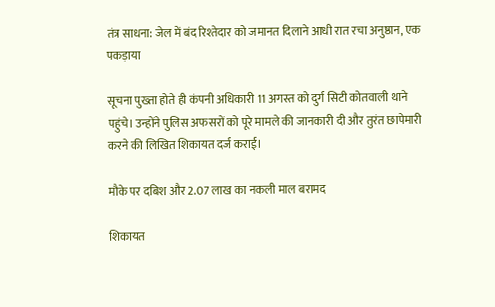तंत्र साधना: जेल में बंद रिश्तेदार को जमानत दिलाने आधी रात रचा अनुष्ठान, एक पकड़ाया

सूचना पुख्ता होते ही कंपनी अधिकारी 11 अगस्त को दुर्ग सिटी कोतवाली थाने पहुंचे। उन्होंने पुलिस अफसरों को पूरे मामले की जानकारी दी और तुरंत छापेमारी करने की लिखित शिकायत दर्ज कराई।

मौके पर दबिश और 2.07 लाख का नकली माल बरामद

शिकायत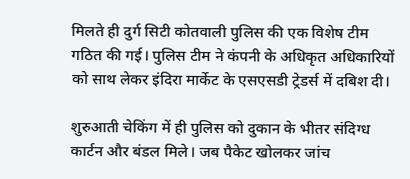मिलते ही दुर्ग सिटी कोतवाली पुलिस की एक विशेष टीम गठित की गई। पुलिस टीम ने कंपनी के अधिकृत अधिकारियों को साथ लेकर इंदिरा मार्केट के एसएसडी ट्रेडर्स में दबिश दी।

शुरुआती चेकिंग में ही पुलिस को दुकान के भीतर संदिग्ध कार्टन और बंडल मिले। जब पैकेट खोलकर जांच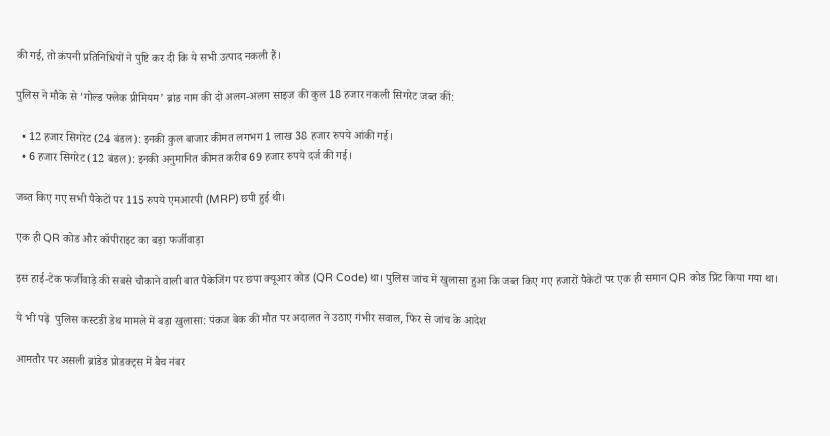की गई, तो कंपनी प्रतिनिधियों ने पुष्टि कर दी कि ये सभी उत्पाद नकली हैं।

पुलिस ने मौके से ‘गोल्ड फ्लेक प्रीमियम’ ब्रांड नाम की दो अलग-अलग साइज की कुल 18 हजार नकली सिगरेट जब्त कीं:

  • 12 हजार सिगरेट (24 बंडल): इनकी कुल बाजार कीमत लगभग 1 लाख 38 हजार रुपये आंकी गई।
  • 6 हजार सिगरेट (12 बंडल): इनकी अनुमानित कीमत करीब 69 हजार रुपये दर्ज की गई।

जब्त किए गए सभी पैकेटों पर 115 रुपये एमआरपी (MRP) छपी हुई थी।

एक ही QR कोड और कॉपीराइट का बड़ा फर्जीवाड़ा

इस हाई-टेक फर्जीवाड़े की सबसे चौकाने वाली बात पैकेजिंग पर छपा क्यूआर कोड (QR Code) था। पुलिस जांच में खुलासा हुआ कि जब्त किए गए हजारों पैकेटों पर एक ही समान QR कोड प्रिंट किया गया था।

ये भी पढ़ें  पुलिस कस्टडी डेथ मामले में बड़ा खुलासा: पंकज बेक की मौत पर अदालत ने उठाए गंभीर सवाल, फिर से जांच के आदेश

आमतौर पर असली ब्रांडेड प्रोडक्ट्स में बैच नंबर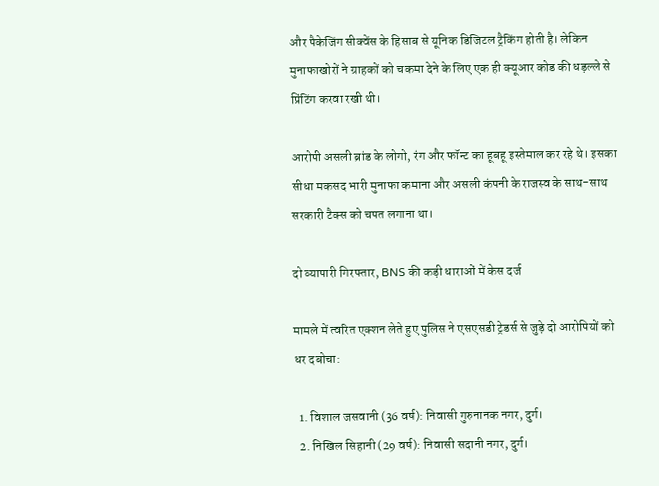और पैकेजिंग सीक्वेंस के हिसाब से यूनिक डिजिटल ट्रैकिंग होती है। लेकिन मुनाफाखोरों ने ग्राहकों को चकमा देने के लिए एक ही क्यूआर कोड की धड़ल्ले से प्रिंटिंग करवा रखी थी।

आरोपी असली ब्रांड के लोगो, रंग और फॉन्ट का हूबहू इस्तेमाल कर रहे थे। इसका सीधा मकसद भारी मुनाफा कमाना और असली कंपनी के राजस्व के साथ-साथ सरकारी टैक्स को चपत लगाना था।

दो व्यापारी गिरफ्तार, BNS की कड़ी धाराओं में केस दर्ज

मामले में त्वरित एक्शन लेते हुए पुलिस ने एसएसडी ट्रेडर्स से जुड़े दो आरोपियों को धर दबोचा:

  1. विशाल जसवानी (36 वर्ष): निवासी गुरुनानक नगर, दुर्ग।
  2. निखिल सिहानी (29 वर्ष): निवासी सदानी नगर, दुर्ग।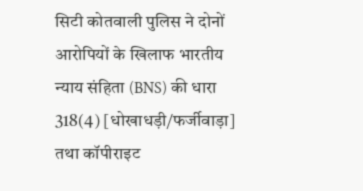सिटी कोतवाली पुलिस ने दोनों आरोपियों के खिलाफ भारतीय न्याय संहिता (BNS) की धारा 318(4) [धोखाधड़ी/फर्जीवाड़ा] तथा कॉपीराइट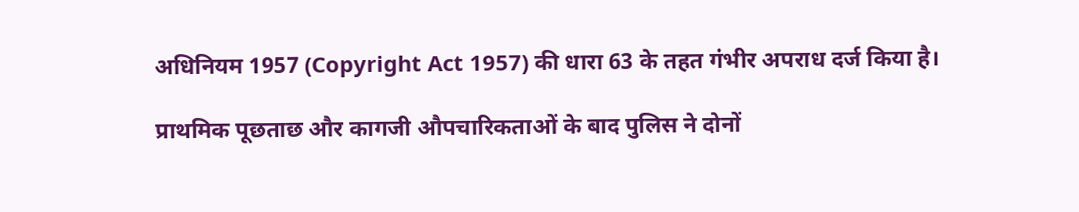अधिनियम 1957 (Copyright Act 1957) की धारा 63 के तहत गंभीर अपराध दर्ज किया है।

प्राथमिक पूछताछ और कागजी औपचारिकताओं के बाद पुलिस ने दोनों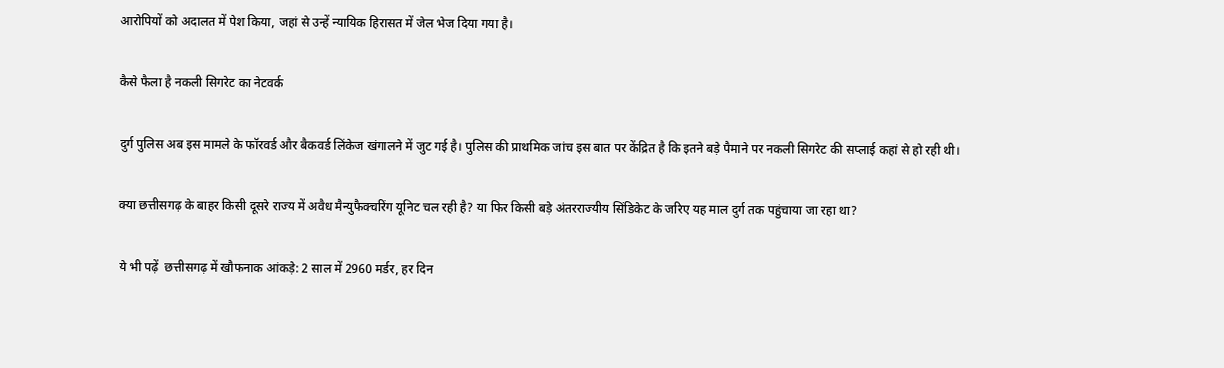आरोपियों को अदालत में पेश किया, जहां से उन्हें न्यायिक हिरासत में जेल भेज दिया गया है।

कैसे फैला है नकली सिगरेट का नेटवर्क

दुर्ग पुलिस अब इस मामले के फॉरवर्ड और बैकवर्ड लिंकेज खंगालने में जुट गई है। पुलिस की प्राथमिक जांच इस बात पर केंद्रित है कि इतने बड़े पैमाने पर नकली सिगरेट की सप्लाई कहां से हो रही थी।

क्या छत्तीसगढ़ के बाहर किसी दूसरे राज्य में अवैध मैन्युफैक्चरिंग यूनिट चल रही है? या फिर किसी बड़े अंतरराज्यीय सिंडिकेट के जरिए यह माल दुर्ग तक पहुंचाया जा रहा था?

ये भी पढ़ें  छत्तीसगढ़ में खौफनाक आंकड़े: 2 साल में 2960 मर्डर, हर दिन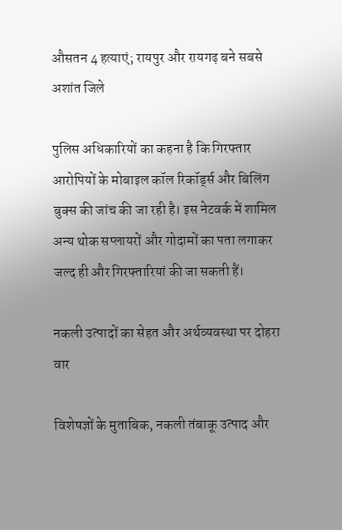औसतन 4 हत्याएं; रायपुर और रायगढ़ बने सबसे अशांत जिले

पुलिस अधिकारियों का कहना है कि गिरफ्तार आरोपियों के मोबाइल कॉल रिकॉर्ड्स और बिलिंग बुक्स की जांच की जा रही है। इस नेटवर्क में शामिल अन्य थोक सप्लायरों और गोदामों का पता लगाकर जल्द ही और गिरफ्तारियां की जा सकती हैं।

नकली उत्पादों का सेहत और अर्थव्यवस्था पर दोहरा वार

विशेषज्ञों के मुताबिक, नकली तंबाकू उत्पाद और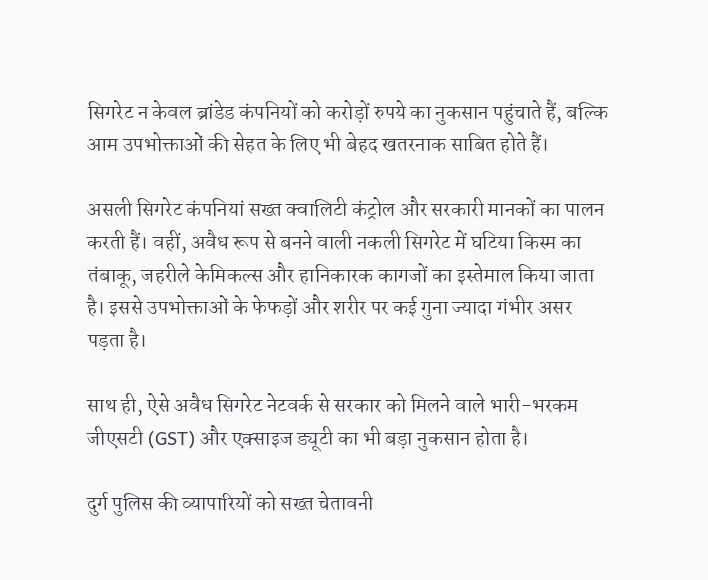सिगरेट न केवल ब्रांडेड कंपनियों को करोड़ों रुपये का नुकसान पहुंचाते हैं, बल्कि आम उपभोक्ताओं की सेहत के लिए भी बेहद खतरनाक साबित होते हैं।

असली सिगरेट कंपनियां सख्त क्वालिटी कंट्रोल और सरकारी मानकों का पालन करती हैं। वहीं, अवैध रूप से बनने वाली नकली सिगरेट में घटिया किस्म का तंबाकू, जहरीले केमिकल्स और हानिकारक कागजों का इस्तेमाल किया जाता है। इससे उपभोक्ताओं के फेफड़ों और शरीर पर कई गुना ज्यादा गंभीर असर पड़ता है।

साथ ही, ऐसे अवैध सिगरेट नेटवर्क से सरकार को मिलने वाले भारी-भरकम जीएसटी (GST) और एक्साइज ड्यूटी का भी बड़ा नुकसान होता है।

दुर्ग पुलिस की व्यापारियों को सख्त चेतावनी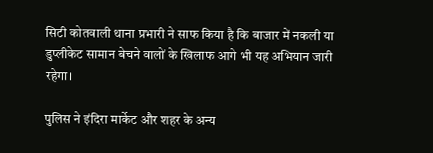सिटी कोतवाली थाना प्रभारी ने साफ किया है कि बाजार में नकली या डुप्लीकेट सामान बेचने वालों के खिलाफ आगे भी यह अभियान जारी रहेगा।

पुलिस ने इंदिरा मार्केट और शहर के अन्य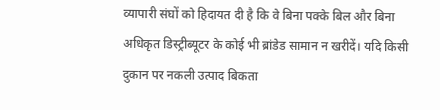व्यापारी संघों को हिदायत दी है कि वे बिना पक्के बिल और बिना अधिकृत डिस्ट्रीब्यूटर के कोई भी ब्रांडेड सामान न खरीदें। यदि किसी दुकान पर नकली उत्पाद बिकता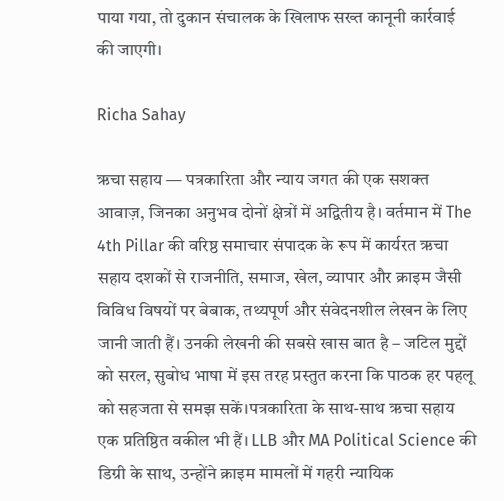पाया गया, तो दुकान संचालक के खिलाफ सख्त कानूनी कार्रवाई की जाएगी।

Richa Sahay

ऋचा सहाय — पत्रकारिता और न्याय जगत की एक सशक्त आवाज़, जिनका अनुभव दोनों क्षेत्रों में अद्वितीय है। वर्तमान में The 4th Pillar की वरिष्ठ समाचार संपादक के रूप में कार्यरत ऋचा सहाय दशकों से राजनीति, समाज, खेल, व्यापार और क्राइम जैसी विविध विषयों पर बेबाक, तथ्यपूर्ण और संवेदनशील लेखन के लिए जानी जाती हैं। उनकी लेखनी की सबसे खास बात है – जटिल मुद्दों को सरल, सुबोध भाषा में इस तरह प्रस्तुत करना कि पाठक हर पहलू को सहजता से समझ सकें।पत्रकारिता के साथ-साथ ऋचा सहाय एक प्रतिष्ठित वकील भी हैं। LLB और MA Political Science की डिग्री के साथ, उन्होंने क्राइम मामलों में गहरी न्यायिक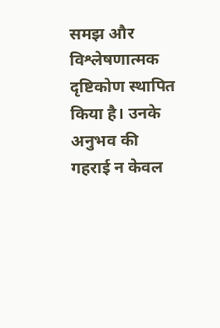समझ और विश्लेषणात्मक दृष्टिकोण स्थापित किया है। उनके अनुभव की गहराई न केवल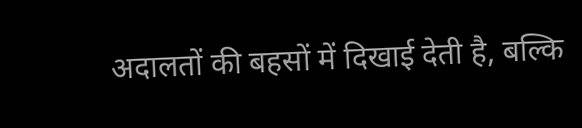अदालतों की बहसों में दिखाई देती है, बल्कि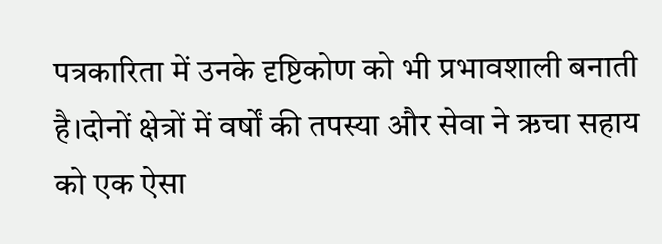पत्रकारिता में उनके दृष्टिकोण को भी प्रभावशाली बनाती है।दोनों क्षेत्रों में वर्षों की तपस्या और सेवा ने ऋचा सहाय को एक ऐसा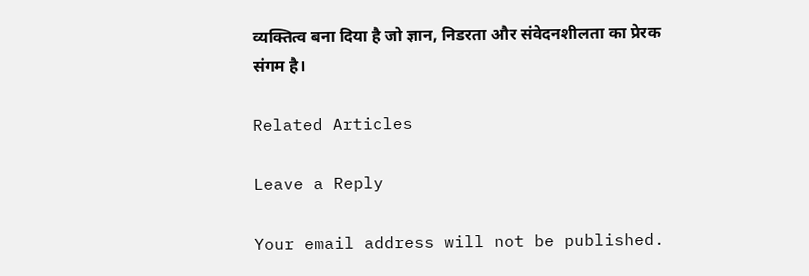व्यक्तित्व बना दिया है जो ज्ञान, निडरता और संवेदनशीलता का प्रेरक संगम है।

Related Articles

Leave a Reply

Your email address will not be published.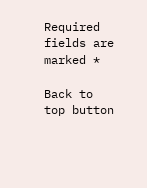Required fields are marked *

Back to top button